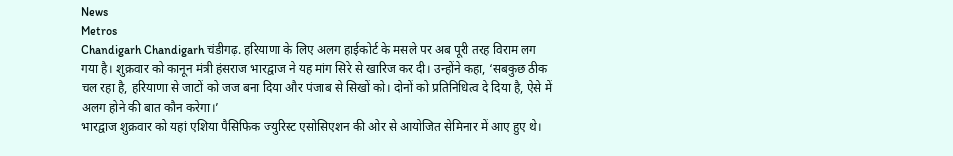News
Metros
Chandigarh Chandigarh चंडीगढ़. हरियाणा के लिए अलग हाईकोर्ट के मसले पर अब पूरी तरह विराम लग गया है। शुक्रवार को कानून मंत्री हंसराज भारद्वाज ने यह मांग सिरे से खारिज कर दी। उन्होंने कहा, ‘सबकुछ ठीक चल रहा है, हरियाणा से जाटों को जज बना दिया और पंजाब से सिखों को। दोनों को प्रतिनिधित्व दे दिया है, ऐसे में अलग होने की बात कौन करेगा।’
भारद्वाज शुक्रवार को यहां एशिया पैसिफिक ज्युरिस्ट एसोसिएशन की ओर से आयोजित सेमिनार में आए हुए थे।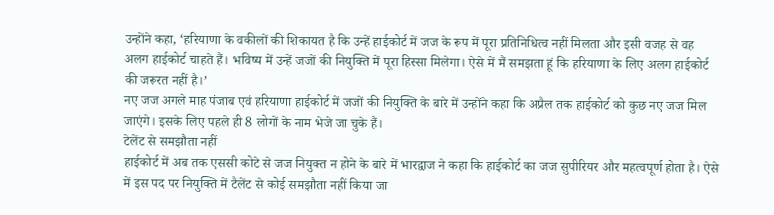उन्होंने कहा, ‘हरियाणा के वकीलों की शिकायत है कि उन्हें हाईकोर्ट में जज के रूप में पूरा प्रतिनिधित्व नहीं मिलता और इसी वजह से वह अलग हाईकोर्ट चाहते हैं। भविष्य में उन्हें जजों की नियुक्ति में पूरा हिस्सा मिलेगा। ऐसे में मैं समझता हूं कि हरियाणा के लिए अलग हाईकोर्ट की जरूरत नहीं है।’
नए जज अगले माह पंजाब एवं हरियाणा हाईकोर्ट में जजों की नियुक्ति के बारे में उन्होंने कहा कि अप्रैल तक हाईकोर्ट को कुछ नए जज मिल जाएंगे। इसके लिए पहले ही 8 लोगों के नाम भेजे जा चुके हैं।
टेलेंट से समझौता नहीं
हाईकोर्ट में अब तक एससी कोटे से जज नियुक्त न होने के बारे में भारद्वाज ने कहा कि हाईकोर्ट का जज सुपीरियर और महत्वपूर्ण होता है। ऐसे में इस पद पर नियुक्ति में टैलेंट से कोई समझौता नहीं किया जा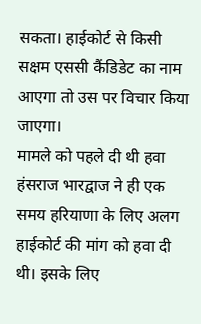सकता। हाईकोर्ट से किसी सक्षम एससी कैंडिडेट का नाम आएगा तो उस पर विचार किया जाएगा।
मामले को पहले दी थी हवा
हंसराज भारद्वाज ने ही एक समय हरियाणा के लिए अलग हाईकोर्ट की मांग को हवा दी थी। इसके लिए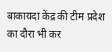बाकायदा केंद्र की टीम प्रदेश का दौरा भी कर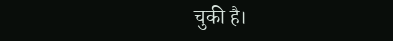चुकी है।